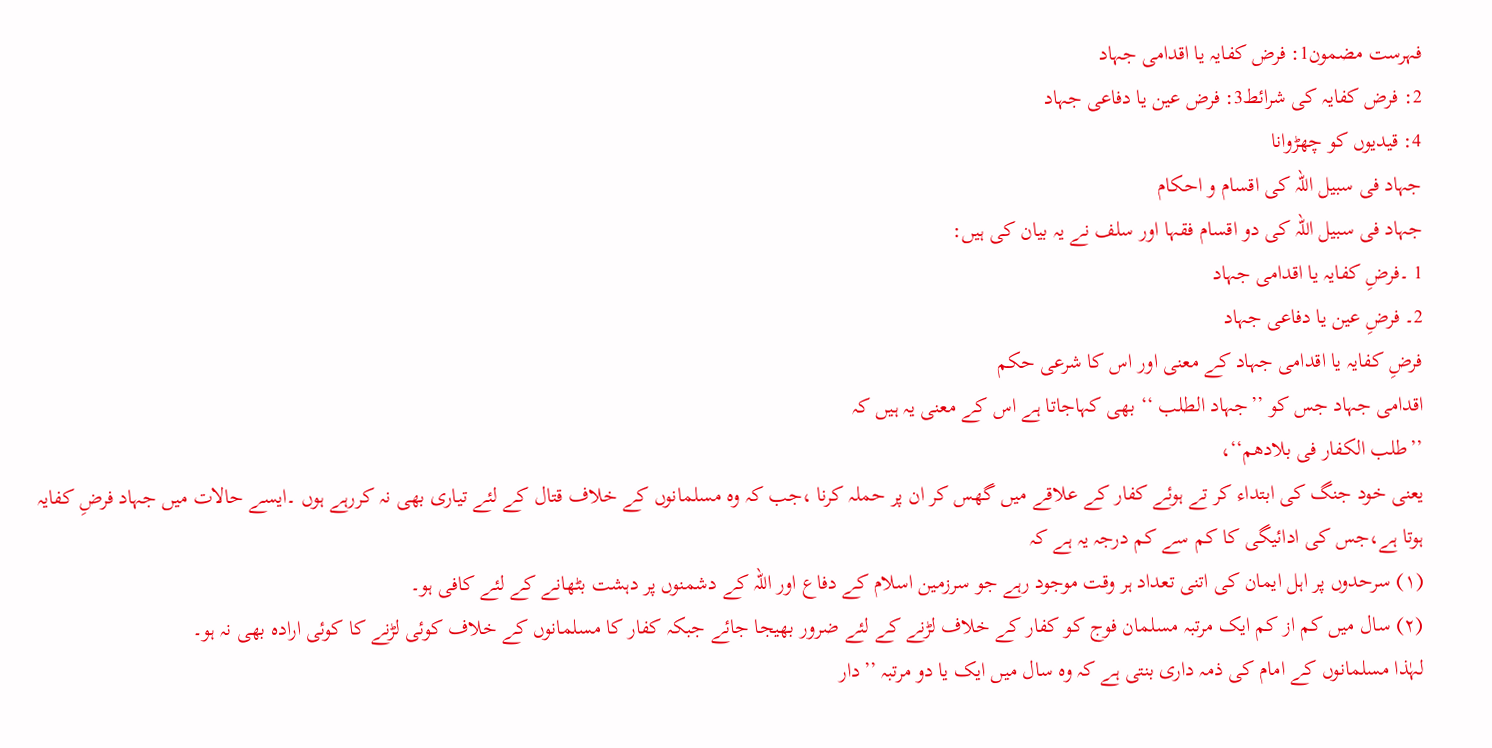فہرست مضمون1: فرض کفایہ یا اقدامی جہاد
2: فرض کفایہ کی شرائط3: فرض عین یا دفاعی جہاد
4: قیدیوں کو چھڑوانا
جہاد فی سبیل اللہ کی اقسام و احکام
جہاد فی سبیل اللہ کی دو اقسام فقہا اور سلف نے یہ بیان کی ہیں:
1 ۔فرضِ کفایہ یا اقدامی جہاد
2۔ فرضِ عین یا دفاعی جہاد
فرضِ کفایہ یا اقدامی جہاد کے معنی اور اس کا شرعی حکم
اقدامی جہاد جس کو ’’جہاد الطلب ‘‘ بھی کہاجاتا ہے اس کے معنی یہ ہیں کہ
’’طلب الکفار فی بلادھم‘‘،
یعنی خود جنگ کی ابتداء کر تے ہوئے کفار کے علاقے میں گھس کر ان پر حملہ کرنا ،جب کہ وہ مسلمانوں کے خلاف قتال کے لئے تیاری بھی نہ کررہے ہوں ۔ایسے حالات میں جہاد فرضِ کفایہ ہوتا ہے،جس کی ادائیگی کا کم سے کم درجہ یہ ہے کہ
(۱) سرحدوں پر اہل ایمان کی اتنی تعداد ہر وقت موجود رہے جو سرزمین اسلام کے دفاع اور اللہ کے دشمنوں پر دہشت بٹھانے کے لئے کافی ہو۔
(۲) سال میں کم از کم ایک مرتبہ مسلمان فوج کو کفار کے خلاف لڑنے کے لئے ضرور بھیجا جائے جبکہ کفار کا مسلمانوں کے خلاف کوئی لڑنے کا کوئی ارادہ بھی نہ ہو۔
لہٰذا مسلمانوں کے امام کی ذمہ داری بنتی ہے کہ وہ سال میں ایک یا دو مرتبہ ’’دار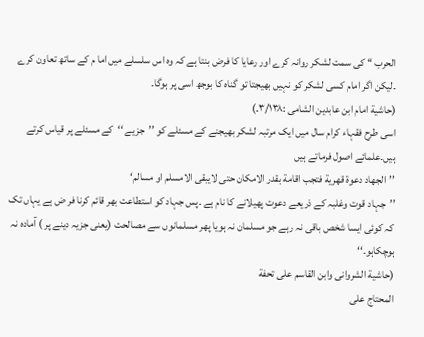الحرب ‘‘ کی سمت لشکر روانہ کرے اور رعایا کا فرض بنتا ہے کہ وہ اس سلسلے میں اما م کے ساتھ تعاون کرے ۔لیکن اگر امام کسی لشکر کو نہیں بھیجتا تو گناہ کا بوجھ اسی پر ہوگا۔
(حاشیة امام ابن عابدین الشامی :۳/۱۳۸۔)
اسی طرح فقہاء کرام سال میں ایک مرتبہ لشکر بھیجنے کے مسئلے کو ’’جزیے ‘‘کے مسئلے پر قیاس کرتے ہیں۔علمائے اصول فرماتے ہیں
’’الجھاد دعوة قھریة فتجب اقامة بقدر الامکان حتی لایبقی الامسلم او مسالم‘
’’جہاد قوت وغلبہ کے ذریعے دعوت پھیلانے کا نام ہے ۔پس جہاد کو استطاعت بھر قائم کرنا فر ض ہے یہاں تک کہ کوئی ایسا شخص باقی نہ رہے جو مسلمان نہ ہویا پھر مسلمانوں سے مصالحت (یعنی جزیہ دینے پر ) آمادہ نہ ہوچکاہو۔‘‘
(حاشیة الشروانی وابن القاسم علی تحفة
المحتاج علی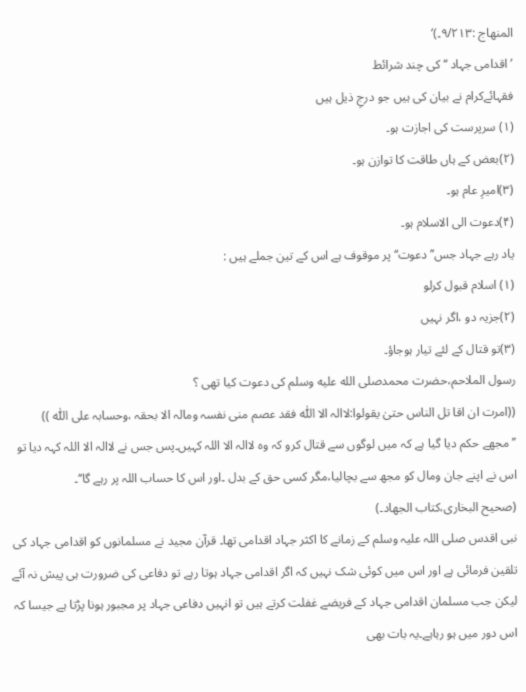المنھاج :۹/۲۱۳۔)’
’ اقدامی جہاد ‘‘ کی چند شرائط
فقہائےکرام نے بیان کی ہیں جو درجِ ذیل ہیں
(۱) سرپرست کی اجازت ہو۔
(۲)بعض کے ہاں طاقت کا توازن ہو۔
(۳)امیرِ عام ہو۔
(۴)دعوت الی الاسلام ہو۔
یاد رہے جہاد جس’’دعوت‘‘پر موقوف ہے اس کے تین جملے ہیں :
(۱) اسلام قبول کرلو
(۲)جزیہ دو ،اگر نہیں
(۳)تو قتال کے لئے تیار ہوجاؤ۔
رسول الملاحم،حضرت محمدصلى الله عليه وسلم کی دعوت کیا تھی ؟
((امرت ان اقا تل الناس حتیٰ یقولوا:لاالہ الا اللّٰہ فقد عصم منی نفسہ ومالہ الا بحقہ ،وحسابہ علی اللّٰہ ))
’’مجھے حکم دیا گیا ہے کہ میں لوگوں سے قتال کرو کہ وہ لاالہ الا اللہ کہیں۔پس جس نے لاالہ الا اللہ کہہ دیا تو اس نے اپنے جان ومال کو مجھ سے بچالیا،مگر کسی حق کے بدل ۔اور اس کا حساب اللہ پر رہے گا‘‘۔
(صحیح البخاری،کتاب الجھاد۔)
نبی اقدس صلی اللہ علیہ وسلم کے زمانے کا اکثر جہاد اقدامی تھا۔ قرآن مجید نے مسلمانوں کو اقدامی جہاد کی تلقین فرمائی ہے اور اس میں کوئی شک نہیں کہ اگر اقدامی جہاد ہوتا رہے تو دفاعی کی ضرورت ہی پیش نہ آئے لیکن جب مسلمان اقدامی جہاد کے فریضے غفلت کرتے ہیں تو انہیں دفاعی جہاد پر مجبور ہونا پڑتا ہے جیسا کہ اس دور میں ہو رہاہے۔یہ بات بھی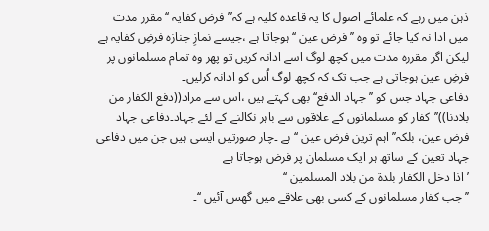ذہن میں رہے کہ علمائے اصول کا یہ قاعدہ کلیہ ہے کہ’’فرض کفایہ ‘‘مقرر مدت میں ادا نہ کیا جائے تو وہ ’’فرض عین ‘‘ہوجاتا ہے ،جیسے نمازِ جنازہ فرضِ کفایہ ہے لیکن اگر مقررہ مدت میں کچھ لوگ اسے ادانہ کریں تو پھر وہ تمام مسلمانوں پر فرضِ عین ہوجاتی ہے جب تک کہ کچھ لوگ اُس کو ادانہ کرلیں۔
دفاعی جہاد جس کو ’’جہاد الدفع‘‘ بھی کہتے ہیں ،اس سے مراد((دفع الکفار من بلادنا))’’کفار کو مسلمانوں کے علاقوں سے باہر نکالنے کے لئے جہاد۔دفاعی جہاد فرض عین، بلکہ’’ اہم ترین فرض عین ‘‘ہے ۔چار صورتیں ایسی ہیں جن میں دفاعی جہاد تعین کے ساتھ ہر ایک مسلمان پر فرض ہوجاتا ہے
’اذا دخل الکفار بلدة من بلاد المسلمین ‘‘
’’جب کفار مسلمانوں کے کسی بھی علاقے میں گھس آئیں ‘‘۔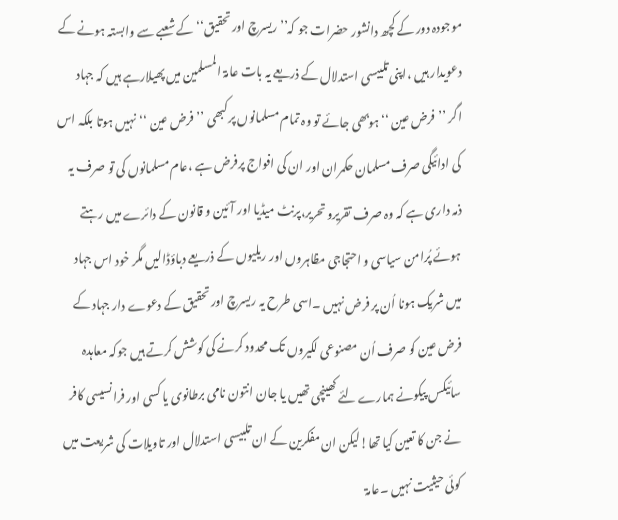موجودہ دور کے کچھ دانشور حضرات جو کہ’’ریسرچ اور تحقیق‘‘کے شعبے سے وابستہ ہونے کے دعویدار ہیں ،اپنی تلبیسی استدلال کے ذریعے یہ بات عامۃ المسلمین میں پھیلارہے ہیں کہ جہاد اگر ’’فرض عین ‘‘ہوبھی جائے تو وہ تمام مسلمانوں پر کبھی ’’فرض عین ‘‘نہیں ہوتا بلکہ اس کی ادائیگی صرف مسلمان حکمران اور ان کی افواج پرفرض ہے ،عام مسلمانوں کی تو صرف یہ ذمہ داری ہے کہ وہ صرف تقریرو تحریر،پرنٹ میڈیا اور آئین و قانون کے دائرے میں رہتے ہوئے پُرامن سیاسی و احتجاجی مظاہروں اور ریلیوں کے ذریعے دباؤڈالیں مگر خود اس جہاد میں شریک ہونا اُن پر فرض نہیں ۔اسی طرح یہ ریسرچ اور تحقیق کے دعوے دار جہاد کے فرض عین کو صرف اُن مصنوعی لکیروں تک محدود کرنے کی کوشش کرتے ہیں جوکہ معاہدہ سائیکس پیکونے ہمارے لئے کھینچی تھیں یا جان انتون نامی برطانوی یا کسی اور فرانسیسی کافر نے جن کا تعین کیا تھا!لیکن ان مفکرین کے ان تلبیسی استدلال اور تاویلات کی شریعت میں کوئی حیثیت نہیں ۔عامۃ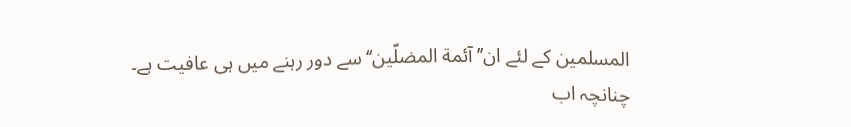المسلمین کے لئے ان’’آئمة المضلّین‘‘سے دور رہنے میں ہی عافیت ہے۔
چنانچہ اب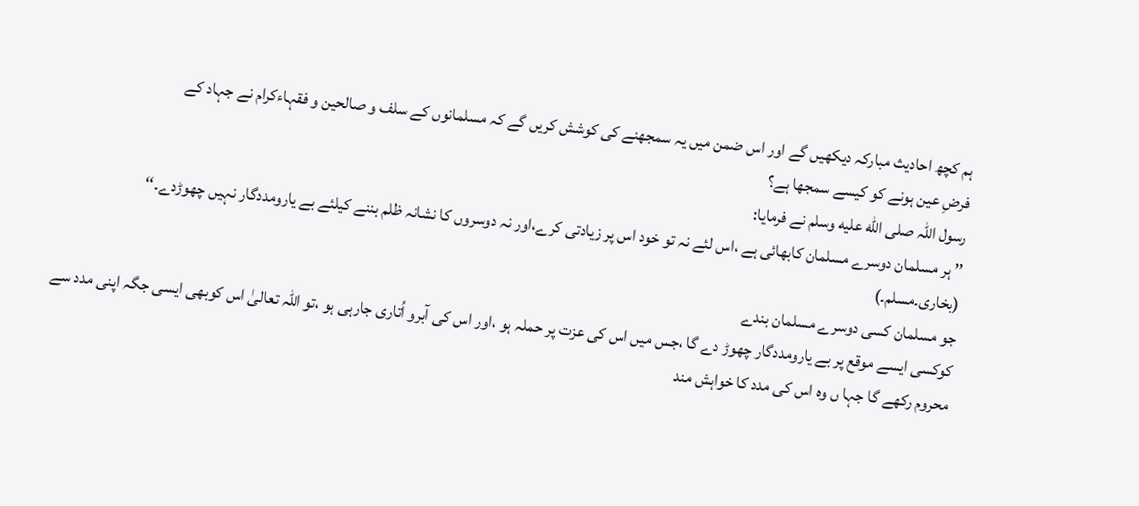ہم کچھ احادیث مبارکہ دیکھیں گے اور اس ضمن میں یہ سمجھنے کی کوشش کریں گے کہ مسلمانوں کے سلف و صالحین و فقہاءکرام نے جہاد کے
فرضِ عین ہونے کو کیسے سمجھا ہے؟
رسول اللہ صلى الله عليه وسلم نے فرمایا:
’’ ہر مسلمان دوسرے مسلمان کابھائی ہے ،اس لئے نہ تو خود اس پر زیادتی کرے،اور نہ دوسروں کا نشانہ ظلم بننے کیلئے بے یارومددگار نہیں چھوڑدے۔‘‘
(بخاری۔مسلم۔)
جو مسلمان کسی دوسرے مسلمان بندے
کوکسی ایسے موقع پر بے یارومددگار چھوڑ دے گا ،جس میں اس کی عزت پر حملہ ہو ،اور اس کی آبرو اُتاری جارہی ہو ،تو اللہ تعالیٰ اس کوبھی ایسی جگہ اپنی مدد سے محروم رکھے گا جہا ں وہ اس کی مدد کا خواہش مند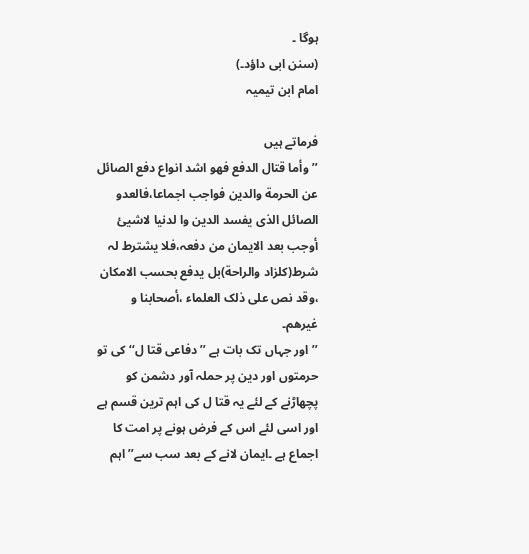ہوگا ۔
(سنن ابی داؤد۔)
امام ابن تیمیہ

فرماتے ہیں
’’وأما قتال الدفع فھو اشد انواع دفع الصائل عن الحرمة والدین فواجب اجماعا،فالعدو الصائل الذی یفسد الدین وا لدنیا لاشیئ أوجب بعد الایمان من دفعہ،فلا یشترط لہ شرط(کلزاد والراحة)بل یدفع بحسب الامکان ،وقد نص علی ذلک العلماء ،أصحابنا و غیرھم۔
’’اور جہاں تک بات ہے ’’دفاعی قتا ل‘‘ کی تو حرمتوں اور دین پر حملہ آور دشمن کو پچھاڑنے کے لئے یہ قتا ل کی اہم ترین قسم ہے اور اسی لئے اس کے فرض ہونے پر امت کا اجماع ہے ۔ایمان لانے کے بعد سب سے’’اہم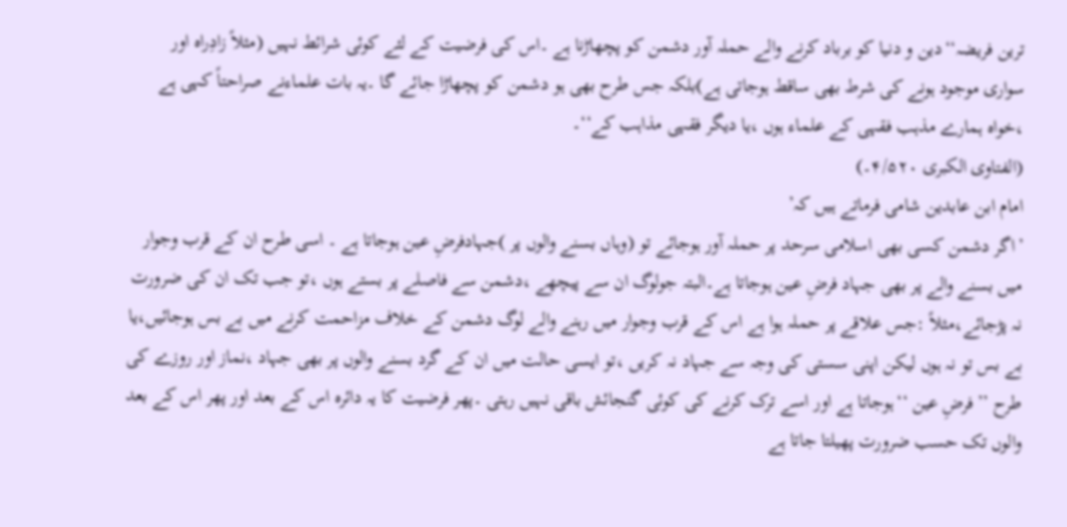ترین فریضہ‘‘دین و دنیا کو برباد کرنے والے حملہ آور دشمن کو پچھاڑنا ہے ۔اس کی فرضیت کے لئے کوئی شرائط نہیں (مثلاً زادِراہ اور سواری موجود ہونے کی شرط بھی ساقط ہوجاتی ہے)بلکہ جس طرح بھی ہو دشمن کو پچھاڑا جائے گا ۔یہ بات علماءنے صراحتاً کہی ہے ،خواہ ہمارے مذہب فقہی کے علماء ہوں ،یا دیگر فقہی مذاہب کے‘‘۔
(الفتاوی الکبری ۴/۵۲۰۔)
امام ابن عابدین شامی فرماتے ہیں کہ’
’اگر دشمن کسی بھی اسلامی سرحد پر حملہ آور ہوجائے تو (وہاں بسنے والوں پر )جہادفرضِ عین ہوجاتا ہے ۔ اسی طرح ان کے قرب وجوار میں بسنے والے پر بھی جہاد فرضِ عین ہوجاتا ہے۔البتہ جولوگ ان سے پیچھے ،دشمن سے فاصلے پر بستے ہوں ،تو جب تک ان کی ضرورت نہ پڑجائے،مثلاً :جس علاقے پر حملہ ہوا ہے اس کے قرب وجوار میں رہنے والے لوگ دشمن کے خلاف مزاحمت کرنے میں بے بس ہوجائیں،یا بے بس تو نہ ہوں لیکن اپنی سستی کی وجہ سے جہاد نہ کریں ،تو ایسی حالت میں ان کے گرد بسنے والوں پر بھی جہاد ،نماز اور روزے کی طرح ’’فرضِ عین ‘‘ہوجاتا ہے اور اسے ترک کرنے کی کوئی گنجائش باقی نہیں رہتی ۔پھر فرضیت کا یہ دائرہ اس کے بعد اور پھر اس کے بعد والوں تک حسب ضرورت پھیلتا جاتا ہے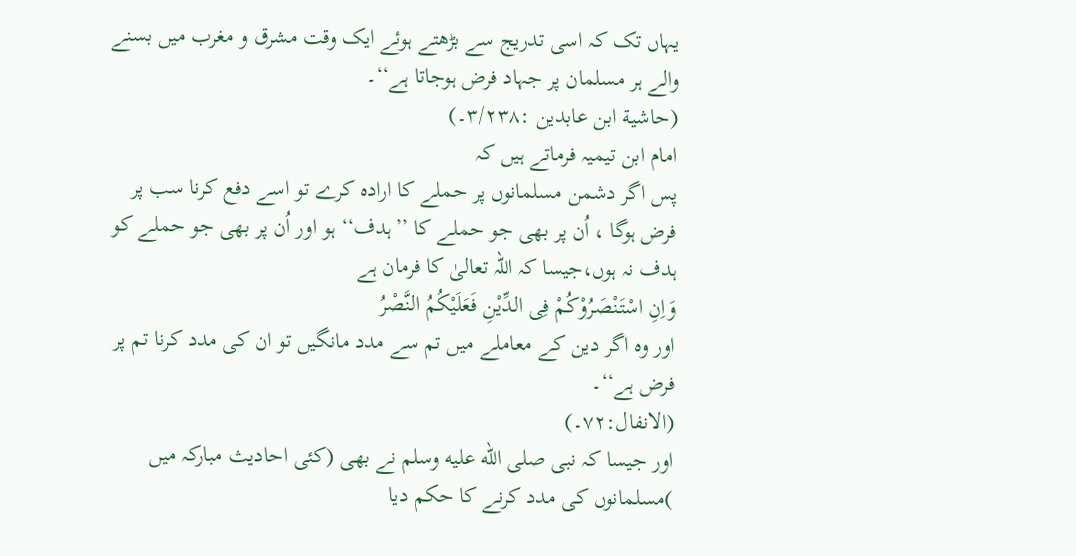یہاں تک کہ اسی تدریج سے بڑھتے ہوئے ایک وقت مشرق و مغرب میں بسنے والے ہر مسلمان پر جہاد فرض ہوجاتا ہے‘‘۔
(حاشیة ابن عابدین :۳/۲۳۸۔)
امام ابن تیمیہ فرماتے ہیں کہ
پس اگر دشمن مسلمانوں پر حملے کا ارادہ کرے تو اسے دفع کرنا سب پر فرض ہوگا ، اُن پر بھی جو حملے کا ’’ہدف‘‘ ہو اور اُن پر بھی جو حملے کو ہدف نہ ہوں،جیسا کہ اللہ تعالیٰ کا فرمان ہے
وَاِنِ اسْتَنْصَرُوْکُمْ فِی الدِّیْنِ فَعَلَیْکُمُ النَّصْرُ
اور وہ اگر دین کے معاملے میں تم سے مدد مانگیں تو ان کی مدد کرنا تم پر فرض ہے‘‘۔
(الانفال:۷۲۔)
اور جیسا کہ نبی صلى الله عليه وسلم نے بھی (کئی احادیث مبارکہ میں )مسلمانوں کی مدد کرنے کا حکم دیا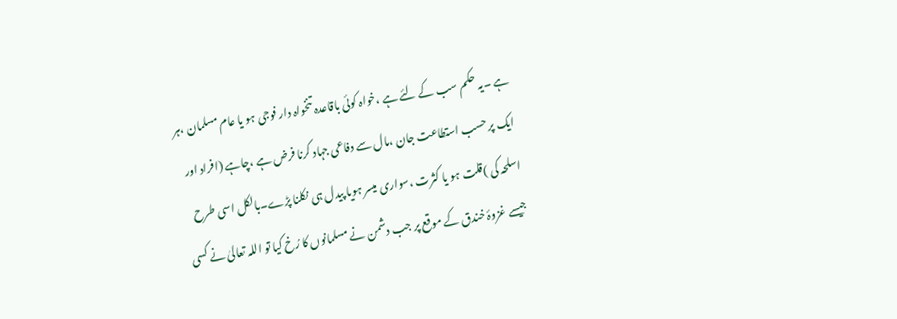ہے ۔یہ حکم سب کے لئے ہے ،خواہ کوئی باقاعدہ تنخواہ دار فوجی ہو یا عام مسلمان ،ہر ایک پر حسب استطاعت جان ،مال سے دفاعی جہاد کرنا فرض ہے ،چاہے (افراد اور اسلحہ کی )قلت ہو یا کثرت ،سواری میسر ہویا پیدل ہی نکلنا پڑے۔بالکل اسی طرح جیسے غزوۂ خندق کے موقع پر جب دشمن نے مسلمانوں کا رُخ کیا تو اللہ تعالیٰ نے کسی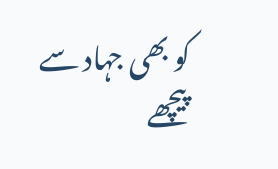کو بھی جہاد سے پیچھے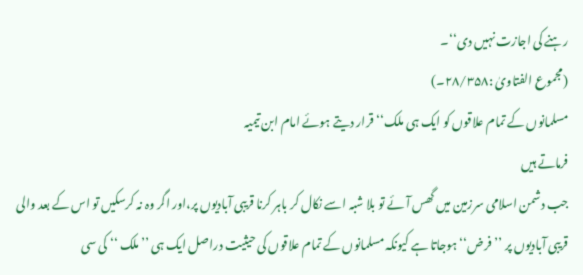رہنے کی اجازت نہیں دی‘‘۔
(مجموع الفتاویٰ :۲۸/۳۵۸۔)
مسلمانوں کے تمام علاقوں کو ایک ہی ملک‘‘قرار دیتے ہوئے امام ابن تیمیہ
فرماتے ہیں
جب دشمن اسلامی سرزمین میں گھس آئے تو بلا شبہ اسے نکال کر باہر کرنا قریبی آبادیوں پر،اور اگر وہ نہ کرسکیں تو اس کے بعد والی قریبی آبادیوں پر ’’فرض‘‘ ہوجاتا ہے کیونکہ مسلمانوں کے تمام علاقوں کی حیثیت دراصل ایک ہی ’’ملک ‘‘ کی سی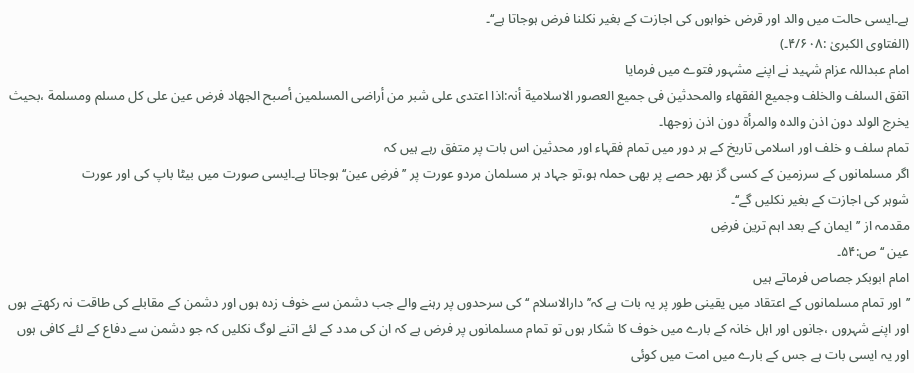ہے۔ایسی حالت میں والد اور قرض خواہوں کی اجازت کے بغیر نکلنا فرض ہوجاتا ہے‘‘۔
(الفتاوی الکبریٰ :۴/۶۰۸۔)
امام عبداللہ عزام شہید نے اپنے مشہور فتوے میں فرمایا
اتفق السلف والخلف وجمیع الفقھاء والمحدثین فی جمیع العصور الاسلامیة أنہ:اذا اعتدی علی شبر من أراضی المسلمین أصبح الجھاد فرض عین علی کل مسلم ومسلمة ،بحیث یخرج الولد دون اذن والدہ والمرأة دون اذن زوجھا۔
تمام سلف و خلف اور اسلامی تاریخ کے ہر دور میں تمام فقہاء اور محدثین اس بات پر متفق رہے ہیں کہ
اگر مسلمانوں کے سرزمین کے کسی گز بھر حصے پر بھی حملہ ہو،تو جہاد ہر مسلمان مردو عورت پر ’’فرضِ عین‘‘ہوجاتا ہے۔ایسی صورت میں بیٹا باپ کی اور عورت
شوہر کی اجازت کے بغیر نکلیں گے‘‘۔
مقدمہ از ’’ایمان کے بعد اہم ترین فرضِ
عین ‘‘ص:۵۴۔
امام ابوبکر جصاص فرماتے ہیں
’’اور تمام مسلمانوں کے اعتقاد میں یقینی طور پر یہ بات ہے کہ’’ دارالاسلام ‘‘کی سرحدوں پر رہنے والے جب دشمن سے خوف زدہ ہوں اور دشمن کے مقابلے کی طاقت نہ رکھتے ہوں اور اپنے شہروں ،جانوں اور اہل خانہ کے بارے میں خوف کا شکار ہوں تو تمام مسلمانوں پر فرض ہے کہ ان کی مدد کے لئے اتنے لوگ نکلیں کہ جو دشمن سے دفاع کے لئے کافی ہوں اور یہ ایسی بات ہے جس کے بارے میں امت میں کوئی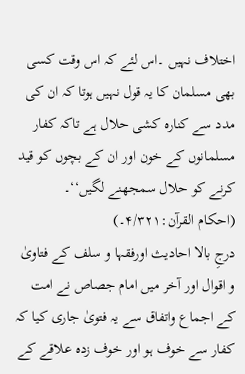اختلاف نہیں ۔اس لئے کہ اس وقت کسی بھی مسلمان کا یہ قول نہیں ہوتا کہ ان کی مدد سے کنارہ کشی حلال ہے تاکہ کفار مسلمانوں کے خون اور ان کے بچوں کو قید کرنے کو حلال سمجھنے لگیں‘‘۔
(احکام القرآن:۴/۳۲۱۔)
درجِ بالا احادیث اورفقہا و سلف کے فتاویٰ و اقوال اور آخر میں امام جصاص نے امت کے اجماع واتفاق سے یہ فتویٰ جاری کیا کہ کفار سے خوف ہو اور خوف زدہ علاقے کے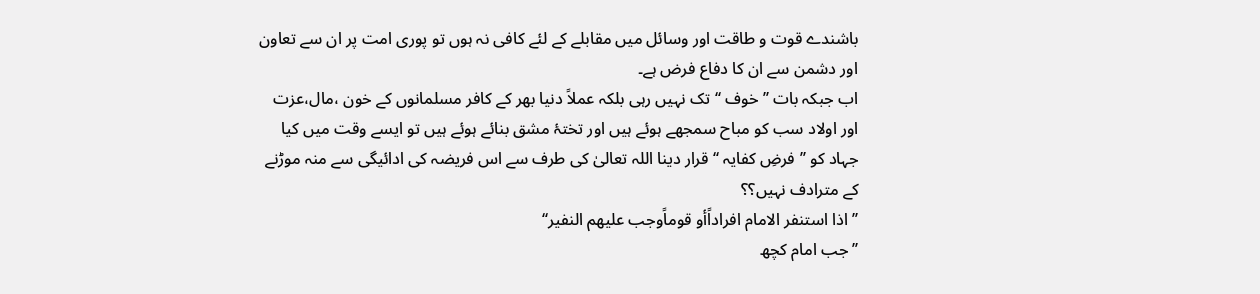باشندے قوت و طاقت اور وسائل میں مقابلے کے لئے کافی نہ ہوں تو پوری امت پر ان سے تعاون اور دشمن سے ان کا دفاع فرض ہے۔
اب جبکہ بات ’’خوف ‘‘تک نہیں رہی بلکہ عملاً دنیا بھر کے کافر مسلمانوں کے خون ،مال،عزت اور اولاد سب کو مباح سمجھے ہوئے ہیں اور تختۂ مشق بنائے ہوئے ہیں تو ایسے وقت میں کیا جہاد کو ’’فرضِ کفایہ ‘‘ قرار دینا اللہ تعالیٰ کی طرف سے اس فریضہ کی ادائیگی سے منہ موڑنے کے مترادف نہیں؟؟
’’اذا استنفر الامام افراداًأو قوماًوجب علیھم النفیر‘‘
’’جب امام کچھ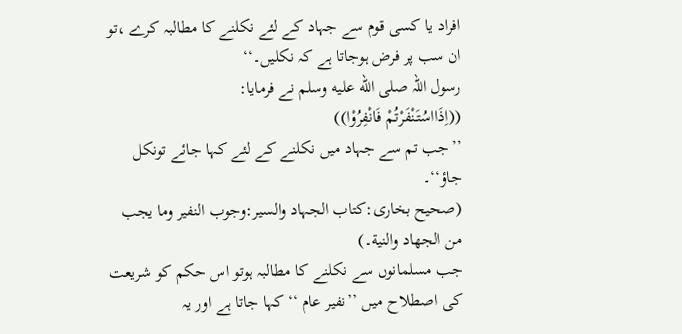افراد یا کسی قوم سے جہاد کے لئے نکلنے کا مطالبہ کرے ،تو ان سب پر فرض ہوجاتا ہے کہ نکلیں۔‘‘
رسول اللہ صلى الله عليه وسلم نے فرمایا:
((اِذَااسُتَنْفَرْتُمْ فَانْفِرُوْا))
’’جب تم سے جہاد میں نکلنے کے لئے کہا جائے تونکل جاؤ‘‘۔
(صحیح بخاری:کتاب الجہاد والسیر:وجوب النفیر وما یجب من الجھاد والنیة۔)
جب مسلمانوں سے نکلنے کا مطالبہ ہوتو اس حکم کو شریعت کی اصطلاح میں ’’نفیر عام ‘‘کہا جاتا ہے اور یہ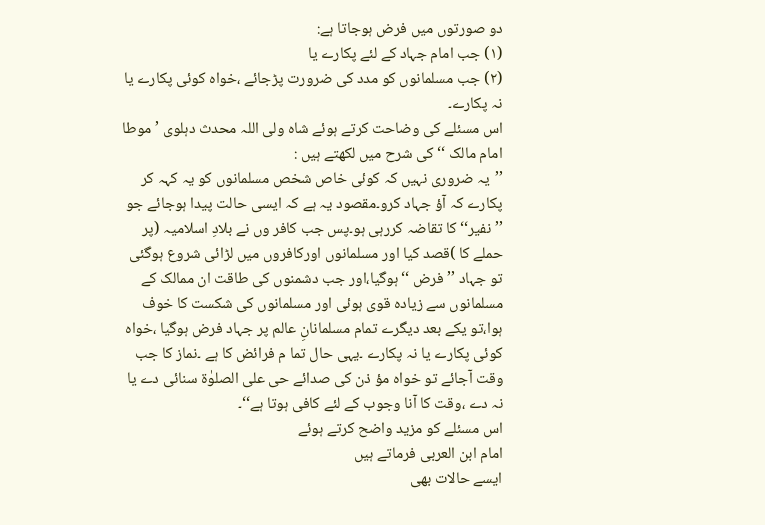دو صورتوں میں فرض ہوجاتا ہے:
(۱) جب امام جہاد کے لئے پکارے یا
(۲) جب مسلمانوں کو مدد کی ضرورت پڑجائے ،خواہ کوئی پکارے یا نہ پکارے۔
اس مسئلے کی وضاحت کرتے ہوئے شاہ ولی اللہ محدث دہلوی ’موطا امام مالک ‘‘کی شرح میں لکھتے ہیں :
’’یہ ضروری نہیں کہ کوئی خاص شخص مسلمانوں کو یہ کہہ کر پکارے کہ آؤ جہاد کرو۔مقصود یہ ہے کہ ایسی حالت پیدا ہوجائے جو ’’نفیر‘‘ کا تقاضہ کررہی ہو۔پس جب کافر وں نے بلادِ اسلامیہ (پر حملے کا )قصد کیا اور مسلمانوں اورکافروں میں لڑائی شروع ہوگئی تو جہاد ’’فرض ‘‘ہوگیا،اور جب دشمنوں کی طاقت ان ممالک کے مسلمانوں سے زیادہ قوی ہوئی اور مسلمانوں کی شکست کا خوف ہوا،تو یکے بعد دیگرے تمام مسلمانانِ عالم پر جہاد فرض ہوگیا ،خواہ کوئی پکارے یا نہ پکارے ۔یہی حال تما م فرائض کا ہے ۔نماز کا جب وقت آجائے تو خواہ مؤ ذن کی صدائے حی علی الصلوٰۃ سنائی دے یا نہ دے ،وقت کا آنا وجوب کے لئے کافی ہوتا ہے‘‘۔
اس مسئلے کو مزید واضح کرتے ہوئے
امام ابن العربی فرماتے ہیں
ایسے حالات بھی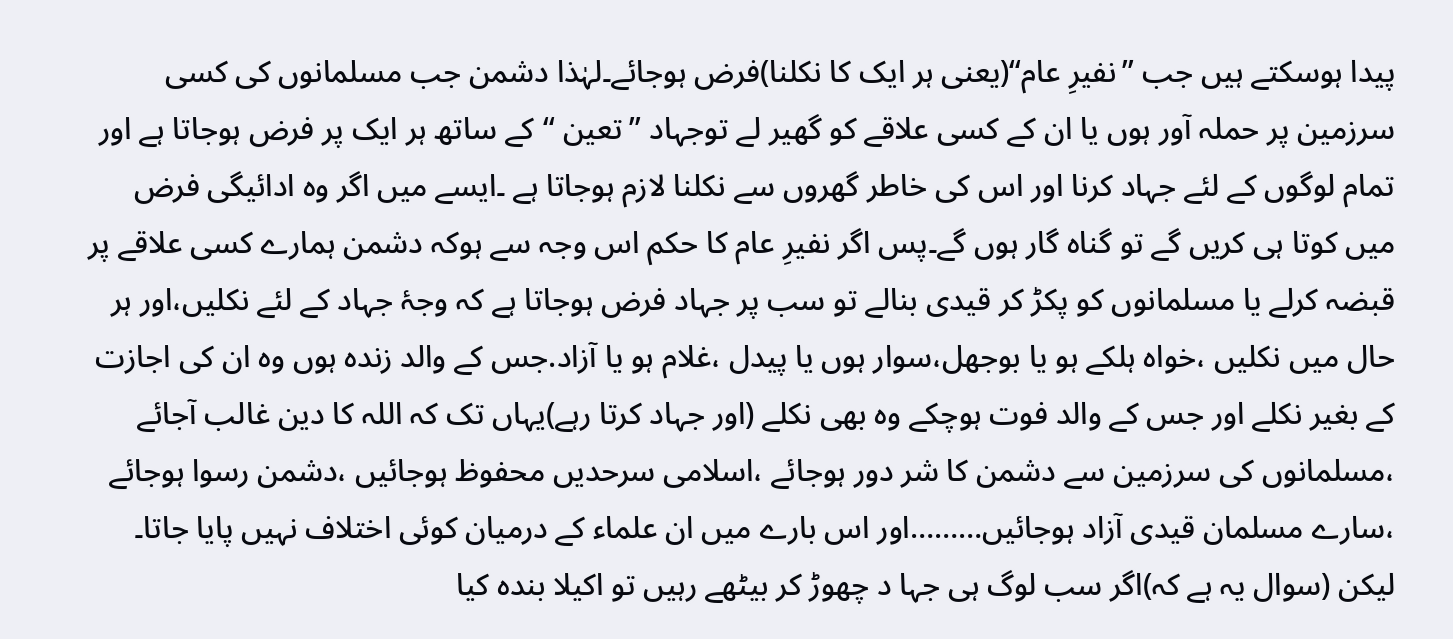پیدا ہوسکتے ہیں جب ’’نفیرِ عام‘‘(یعنی ہر ایک کا نکلنا)فرض ہوجائے۔لہٰذا دشمن جب مسلمانوں کی کسی سرزمین پر حملہ آور ہوں یا ان کے کسی علاقے کو گھیر لے توجہاد ’’تعین ‘‘کے ساتھ ہر ایک پر فرض ہوجاتا ہے اور تمام لوگوں کے لئے جہاد کرنا اور اس کی خاطر گھروں سے نکلنا لازم ہوجاتا ہے ۔ایسے میں اگر وہ ادائیگی فرض میں کوتا ہی کریں گے تو گناہ گار ہوں گے۔پس اگر نفیرِ عام کا حکم اس وجہ سے ہوکہ دشمن ہمارے کسی علاقے پر قبضہ کرلے یا مسلمانوں کو پکڑ کر قیدی بنالے تو سب پر جہاد فرض ہوجاتا ہے کہ وجۂ جہاد کے لئے نکلیں،اور ہر حال میں نکلیں ،خواہ ہلکے ہو یا بوجھل،سوار ہوں یا پیدل ،غلام ہو یا آزاد.جس کے والد زندہ ہوں وہ ان کی اجازت کے بغیر نکلے اور جس کے والد فوت ہوچکے وہ بھی نکلے (اور جہاد کرتا رہے)یہاں تک کہ اللہ کا دین غالب آجائے ،مسلمانوں کی سرزمین سے دشمن کا شر دور ہوجائے ،اسلامی سرحدیں محفوظ ہوجائیں ،دشمن رسوا ہوجائے ،سارے مسلمان قیدی آزاد ہوجائیں………اور اس بارے میں ان علماء کے درمیان کوئی اختلاف نہیں پایا جاتا۔
لیکن (سوال یہ ہے کہ)اگر سب لوگ ہی جہا د چھوڑ کر بیٹھے رہیں تو اکیلا بندہ کیا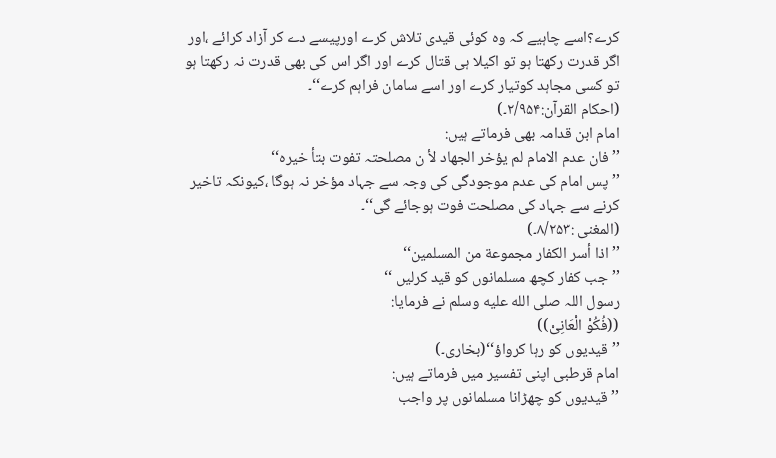کرے؟اسے چاہیے کہ وہ کوئی قیدی تلاش کرے اورپیسے دے کر آزاد کرائے ،اور اگر قدرت رکھتا ہو تو اکیلا ہی قتال کرے اور اگر اس کی بھی قدرت نہ رکھتا ہو تو کسی مجاہد کوتیار کرے اور اسے سامان فراہم کرے‘‘۔
(احکام القرآن:۲/۹۵۴۔)
امام ابن قدامہ بھی فرماتے ہیں:
’’فان عدم الامام لم یؤخر الجھاد لأ ن مصلحتہ تفوت بتأ خیرہ‘‘
’’پس امام کی عدم موجودگی کی وجہ سے جہاد مؤخر نہ ہوگا ،کیونکہ تاخیر کرنے سے جہاد کی مصلحت فوت ہوجائے گی‘‘۔
(المغنی :۸/۲۵۳۔)
’’اذا أسر الکفار مجموعة من المسلمین‘‘
’’جب کفار کچھ مسلمانوں کو قید کرلیں ‘‘
رسول اللہ صلى الله عليه وسلم نے فرمایا:
((فُکُوْ الْعَانِیْ))
’’قیدیوں کو رہا کرواؤ‘‘(بخاری۔)
امام قرطبی اپنی تفسیر میں فرماتے ہیں:
’’قیدیوں کو چھڑانا مسلمانوں پر واجب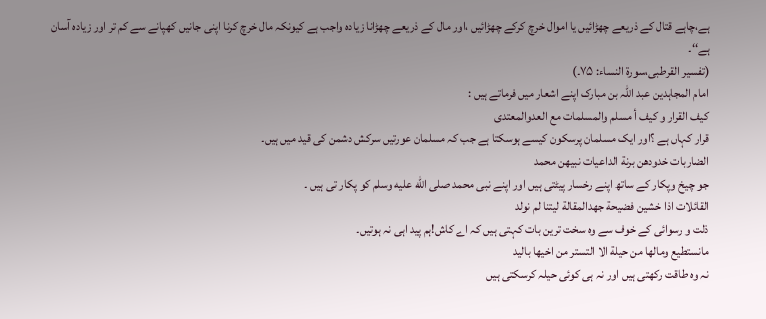ہے،چاہے قتال کے ذریعے چھڑائیں یا اموال خرچ کرکے چھڑائیں ،اور مال کے ذریعے چھڑانا زیادہ واجب ہے کیونکہ مال خرچ کرنا اپنی جانیں کھپانے سے کم تر اور زیادہ آسان ہے‘‘۔
(تفسیر القرطبی،سورة النساء: ۷۵۔)
امام المجاہدین عبد اللہ بن مبارک اپنے اشعار میں فرماتے ہیں :
کیف القرار و کیف أ مسلم والمسلمات مع العدوالمعتدی
قرار کہاں ہے ؟اور ایک مسلمان پرسکون کیسے ہوسکتا ہے جب کہ مسلمان عورتیں سرکش دشمن کی قید میں ہیں۔
الضاربات خدودھن برنة الداعیات نبیھن محمد
جو چیخ وپکار کے ساتھ اپنے رخسار پیٹتی ہیں اور اپنے نبی محمد صلى الله عليه وسلم کو پکار تی ہیں ۔
القائلات اذا خشین فضیحة جھدالمقالة لیتنا لم نولد
ذلت و رسوائی کے خوف سے وہ سخت ترین بات کہتی ہیں کہ اے کاش!ہم پید اہی نہ ہوتیں۔
مانستطیع ومالھا من حیلة الا التستر من اخیھا بالید
نہ وہ طاقت رکھتی ہیں اور نہ ہی کوئی حیلہ کرسکتی ہیں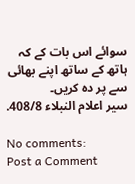سوائے اس بات کے کہ ہاتھ کے ساتھ اپنے بھائی سے پر دہ کریں۔
سیر اعلام النبلاء 408/8.

No comments:
Post a Comment